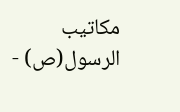مكاتيب الرسول(ص) -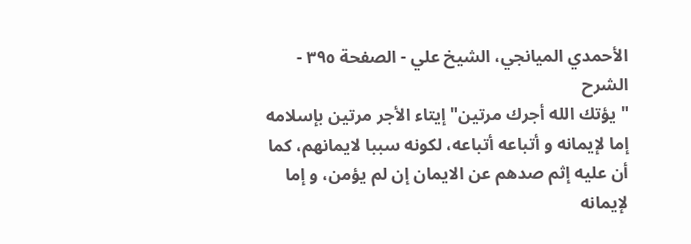الأحمدي الميانجي، الشيخ علي - الصفحة ٣٩٥ - الشرح
" يؤتك الله أجرك مرتين" إيتاء الأجر مرتين بإسلامه إما لإيمانه و أتباعه أتباعه، لكونه سببا لايمانهم، كما أن عليه إثم صدهم عن الايمان إن لم يؤمن، و إما لإيمانه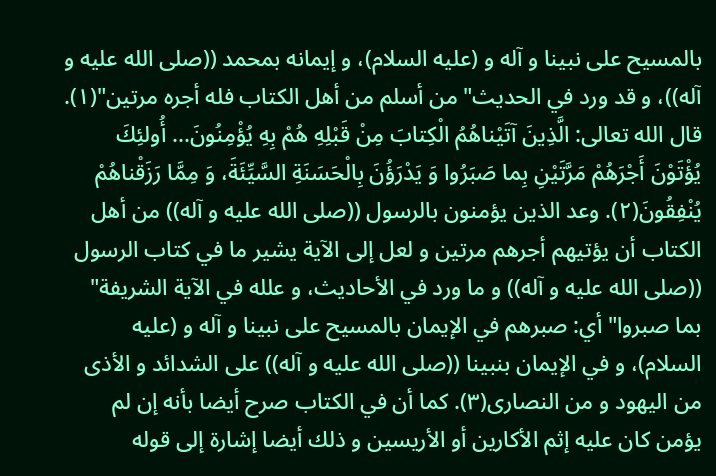بالمسيح على نبينا و آله و (عليه السلام)، و إيمانه بمحمد ((صلى الله عليه و آله))، و قد ورد في الحديث" من أسلم من أهل الكتاب فله أجره مرتين"(١). قال الله تعالى: الَّذِينَ آتَيْناهُمُ الْكِتابَ مِنْ قَبْلِهِ هُمْ بِهِ يُؤْمِنُونَ... أُولئِكَ يُؤْتَوْنَ أَجْرَهُمْ مَرَّتَيْنِ بِما صَبَرُوا وَ يَدْرَؤُنَ بِالْحَسَنَةِ السَّيِّئَةَ، وَ مِمَّا رَزَقْناهُمْ يُنْفِقُونَ(٢). وعد الذين يؤمنون بالرسول ((صلى الله عليه و آله)) من أهل الكتاب أن يؤتيهم أجرهم مرتين و لعل إلى الآية يشير ما في كتاب الرسول ((صلى الله عليه و آله)) و ما ورد في الأحاديث، و علله في الآية الشريفة" بما صبروا" أي: صبرهم في الإيمان بالمسيح على نبينا و آله و (عليه السلام)، و في الإيمان بنبينا ((صلى الله عليه و آله)) على الشدائد و الأذى من اليهود و من النصارى(٣). كما أن في الكتاب صرح أيضا بأنه إن لم يؤمن كان عليه إثم الأكارين أو الأريسين و ذلك أيضا إشارة إلى قوله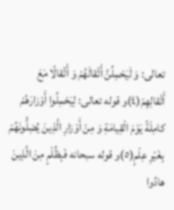تعالى: وَ لَيَحْمِلُنَّ أَثْقالَهُمْ وَ أَثْقالًا مَعَ أَثْقالِهِمْ(٤)و قوله تعالى: لِيَحْمِلُوا أَوْزارَهُمْ كامِلَةً يَوْمَ الْقِيامَةِ وَ مِنْ أَوْزارِ الَّذِينَ يُضِلُّونَهُمْ بِغَيْرِ عِلْمٍ(٥)و قوله سبحانه فَبِظُلْمٍ مِنَ الَّذِينَ هادُوا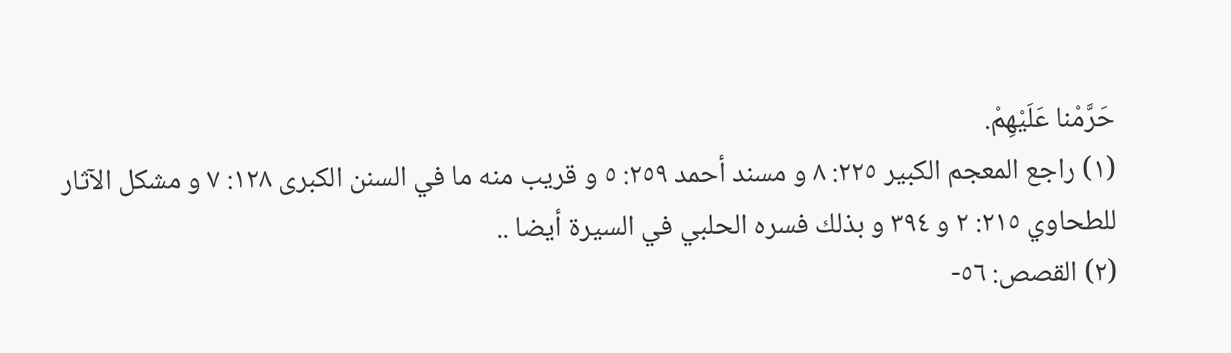حَرَّمْنا عَلَيْهِمْ.
(١) راجع المعجم الكبير ٢٢٥: ٨ و مسند أحمد ٢٥٩: ٥ و قريب منه ما في السنن الكبرى ١٢٨: ٧ و مشكل الآثار للطحاوي ٢١٥: ٢ و ٣٩٤ و بذلك فسره الحلبي في السيرة أيضا ..
(٢) القصص: ٥٦-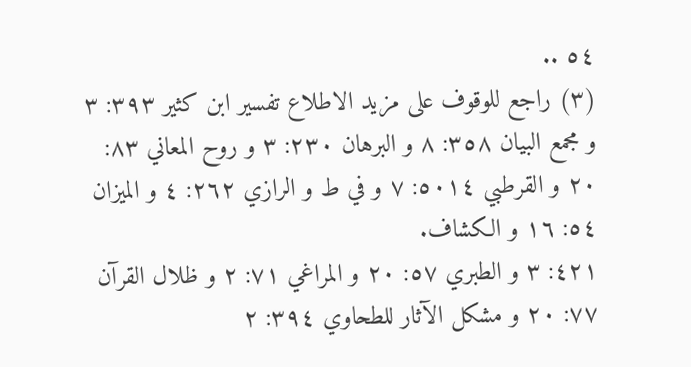٥٤ ..
(٣) راجع للوقوف على مزيد الاطلاع تفسير ابن كثير ٣٩٣: ٣ و مجمع البيان ٣٥٨: ٨ و البرهان ٢٣٠: ٣ و روح المعاني ٨٣: ٢٠ و القرطبي ٥٠١٤: ٧ و في ط و الرازي ٢٦٢: ٤ و الميزان ٥٤: ١٦ و الكشاف.
٤٢١: ٣ و الطبري ٥٧: ٢٠ و المراغي ٧١: ٢ و ظلال القرآن ٧٧: ٢٠ و مشكل الآثار للطحاوي ٣٩٤: ٢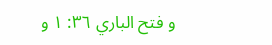و فتح الباري ٣٦: ١ و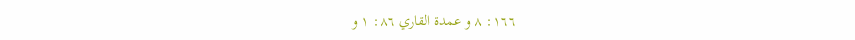١٦٦: ٨ و عمدة القاري ٨٦: ١ و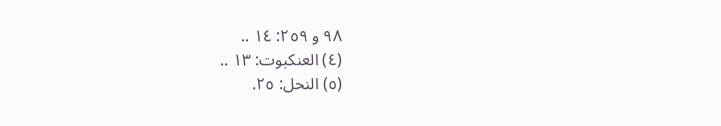٩٨ و ٢٥٩: ١٤ ..
(٤) العنكبوت: ١٣ ..
(٥) النحل: ٢٥.